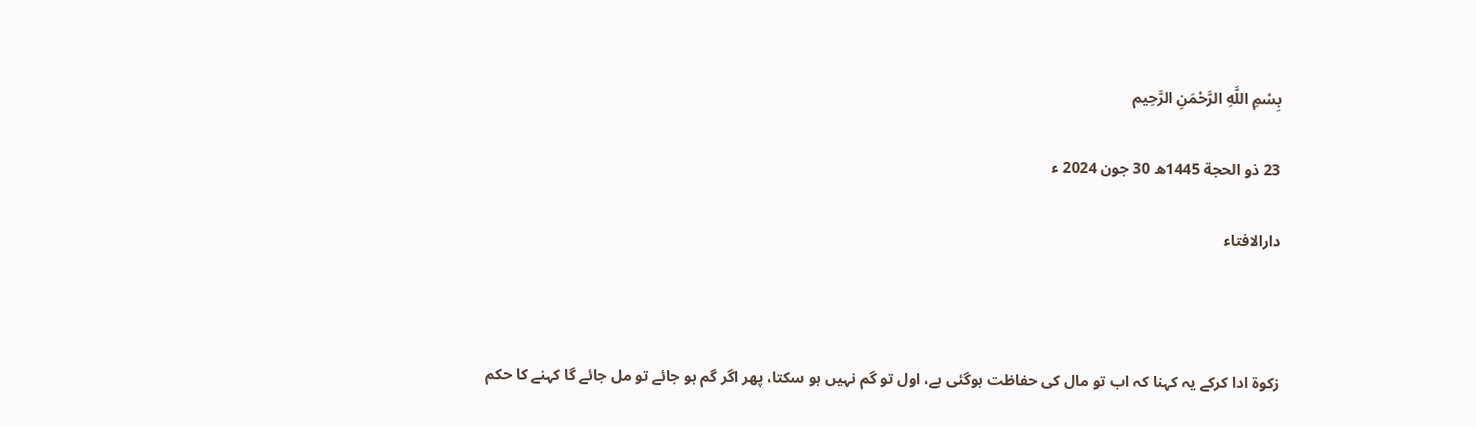بِسْمِ اللَّهِ الرَّحْمَنِ الرَّحِيم

23 ذو الحجة 1445ھ 30 جون 2024 ء

دارالافتاء



زکوۃ ادا کرکے یہ کہنا کہ اب تو مال کی حفاظت ہوگئی ہے، اول تو گم نہیں ہو سکتا، پھر اگر گم ہو جائے تو مل جائے گا کہنے کا حکم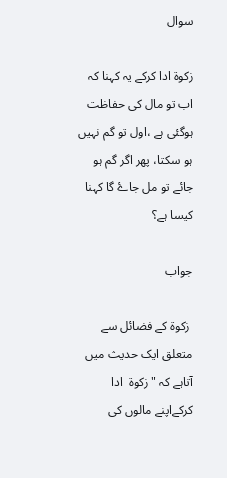سوال

زکوۃ ادا کرکے یہ کہنا کہ اب تو مال کی حفاظت ہوگئی ہے ،اول تو گم نہیں ہو سکتا، پھر اگر گم ہو جائے تو مل جاۓ گا کہنا کیسا ہے؟

جواب

 زکوۃ کے فضائل سے متعلق ایک حدیث میں آتاہے كہ " زكوة  ادا كركےاپنے مالوں كی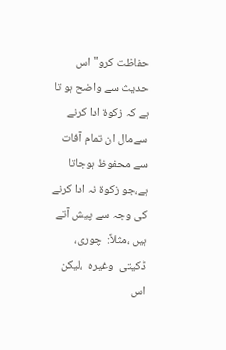حفاظت كرو" اس حدیث سے واضح ہو تا ہے کہ زکوۃ ادا کرنے سےمال ان تمام آفات سے محفوظ ہوجاتا ہے،جو زكوة نہ ادا كرنے كی وجہ سے پيش آتے ہيں ،مثلاً:  چوری،  ڈکیتی  وغیرہ  ،لیکن اس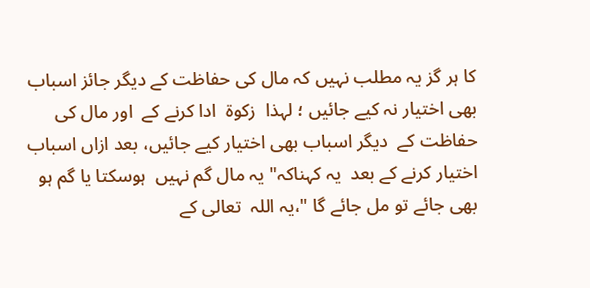کا ہر گز یہ مطلب نہیں کہ مال کی حفاظت کے دیگر جائز اسباب بھی اختیار نہ کیے جائیں ؛ لہذا  زکوۃ  ادا کرنے کے  اور مال کی حفاظت کے  دیگر اسباب بھی اختیار کیے جائیں، بعد ازاں اسباب اختیار کرنے کے بعد  یہ کہناکہ" یہ مال گم نہیں  ہوسکتا یا گم ہو بھی جائے تو مل جائے گا "،یہ اللہ  تعالی كے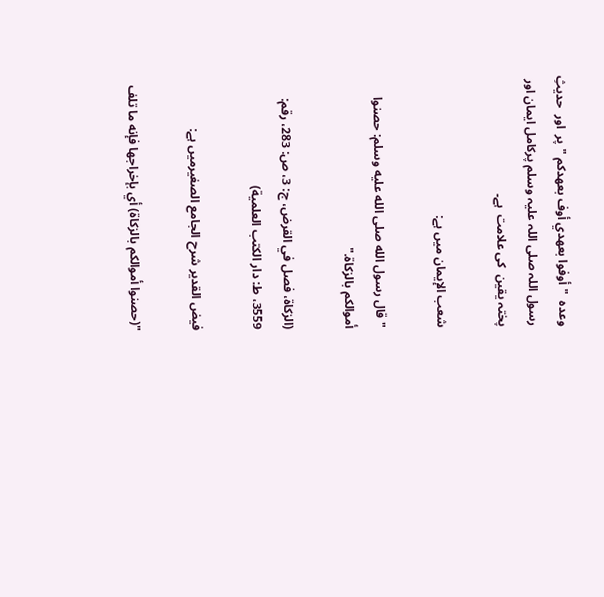وعدہ  ‌"أوفوا ‌بعهدي أوف بعهدكم "پر  اور  حديثِ  رسول اللہ صلی اللہ علیہ وسلم پرکامل ایمان اور پختہ یقین  کی علامت  ہے۔

شعب الإيمان میں ہے:

"قال رسول الله صلى الله عليه وسلم: حصنوا أموالكم بالزكاة."

(الزكاة، فصل في القرض، ج: 3، ص: 283، رقم: 3559، ط: دار الكتب العلمية)

فیض القدیر شرح الجامع الصغيرمیں ہے:

"(حصنوا ‌أموالكم ‌بالزكاة) أي بإخراجها فإنه ما تلف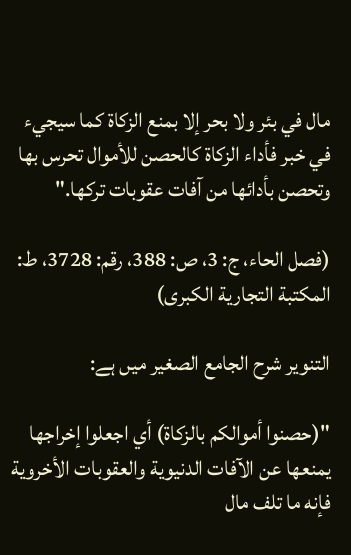مال في بئر ولا بحر إلا بمنع الزكاة كما سيجيء في خبر فأداء الزكاة كالحصن للأموال تحرس بها وتحصن بأدائها من آفات عقوبات تركها."

(فصل الحاء، ج: 3، ص: 388، رقم: 3728، ط: المكتبة التجارية الكبرى)

التنویر شرح الجامع الصغیر میں ہے:

"(حصنوا ‌أموالكم ‌بالزكاة) أي اجعلوا إخراجها يمنعها عن الآفات الدنيوية والعقوبات الأخروية فإنه ما تلف مال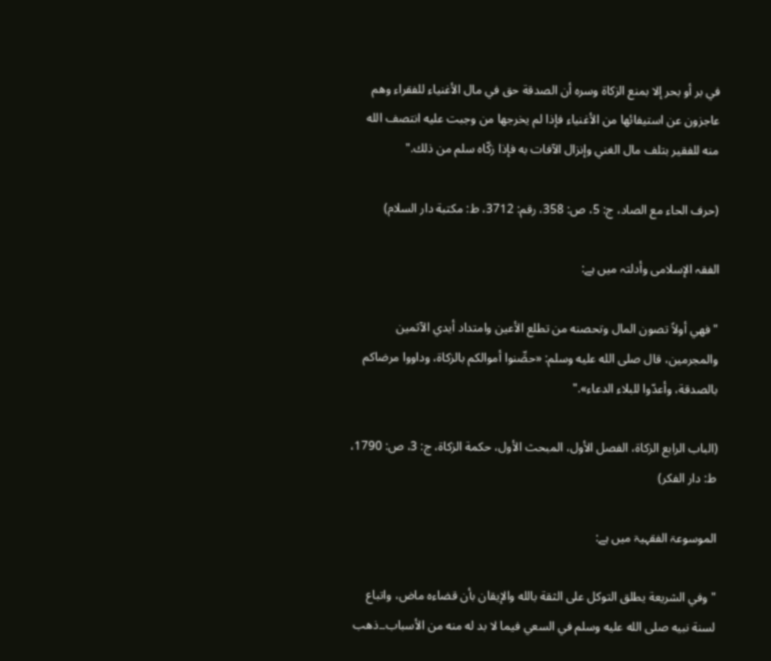في بر أو بحر إلا بمنع الزكاة وسره أن الصدقة حق في مال الأغنياء للفقراء وهم عاجزون عن استيفائها من الأغنياء فإذا لم يخرجها من وجبت عليه انتصف الله منه للفقير بتلف مال الغني وإنزال الآفات به فإذا زكّاه سلم من ذلك."

(حرف الحاء مع الصاد، ج: 5، ص: 358، رقم: 3712، ط: مكتبة دار السلام)

الفقہ الإسلامی وأدلتہ میں ہے:

"فهي أولاً تصون المال وتحصنه من تطلع الأعين وامتداد أيدي الآثمين والمجرمين، قال صلى الله عليه وسلم: «حصِّنوا ‌أموالكم ‌بالزكاة، وداووا مرضاكم بالصدقة، وأعدّوا للبلاء الدعاء»."

(الباب الرابع الزكاة، الفصل الأول، المبحث الأول، حكمة الزكاة، ج: 3، ص: 1790، ط: دار الفكر)

الموسوعۃ الفقہیۃ میں ہے:

"وفي الشريعة يطلق التوكل على الثقة بالله والإيقان بأن قضاءه ماض، واتباع لسنة نبيه صلى الله عليه وسلم في السعي فيما لا بد له منه من الأسباب۔۔ذهب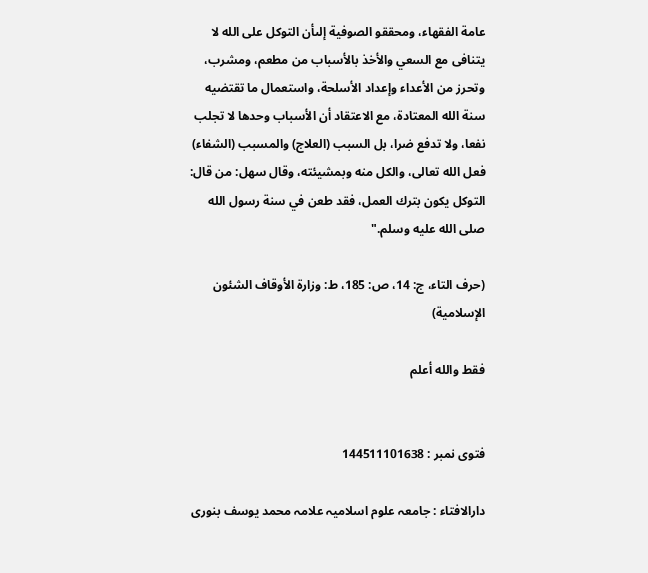عامة الفقهاء، ومحققو الصوفية إلىأن التوكل على الله لا يتنافى مع السعي والأخذ بالأسباب من مطعم، ومشرب، وتحرز من الأعداء وإعداد الأسلحة، واستعمال ما تقتضيه سنة الله المعتادة، مع الاعتقاد أن الأسباب وحدها لا تجلب نفعا، ولا تدفع ضرا، بل السبب (العلاج) والمسبب (الشفاء) فعل الله تعالى، والكل منه وبمشيئته، وقال سهل: من قال: التوكل يكون بترك العمل، فقد طعن في سنة رسول الله صلى الله عليه وسلم."

(حرف التاء، ج: 14، ص: 185، ط: وزارة الأوقاف الشئون الإسلامية)

فقط والله أعلم


فتوی نمبر : 144511101638

دارالافتاء : جامعہ علوم اسلامیہ علامہ محمد یوسف بنوری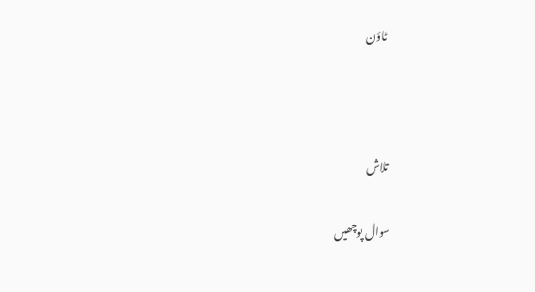ٹاؤن



تلاش

سوال پوچھیں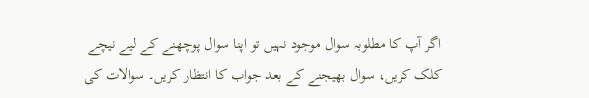اگر آپ کا مطلوبہ سوال موجود نہیں تو اپنا سوال پوچھنے کے لیے نیچے کلک کریں، سوال بھیجنے کے بعد جواب کا انتظار کریں۔ سوالات کی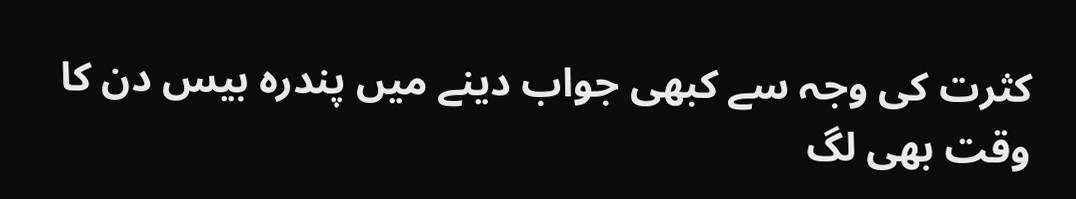کثرت کی وجہ سے کبھی جواب دینے میں پندرہ بیس دن کا وقت بھی لگ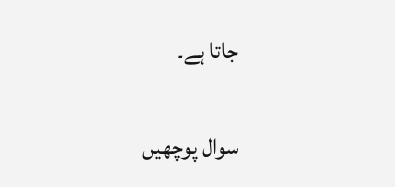جاتا ہے۔

سوال پوچھیں